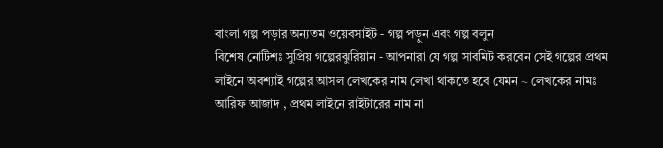বাংলা গল্প পড়ার অন্যতম ওয়েবসাইট - গল্প পড়ুন এবং গল্প বলুন
বিশেষ নোটিশঃ সুপ্রিয় গল্পেরঝুরিয়ান - আপনারা যে গল্প সাবমিট করবেন সেই গল্পের প্রথম লাইনে অবশ্যাই গল্পের আসল লেখকের নাম লেখা থাকতে হবে যেমন ~ লেখকের নামঃ আরিফ আজাদ , প্রথম লাইনে রাইটারের নাম না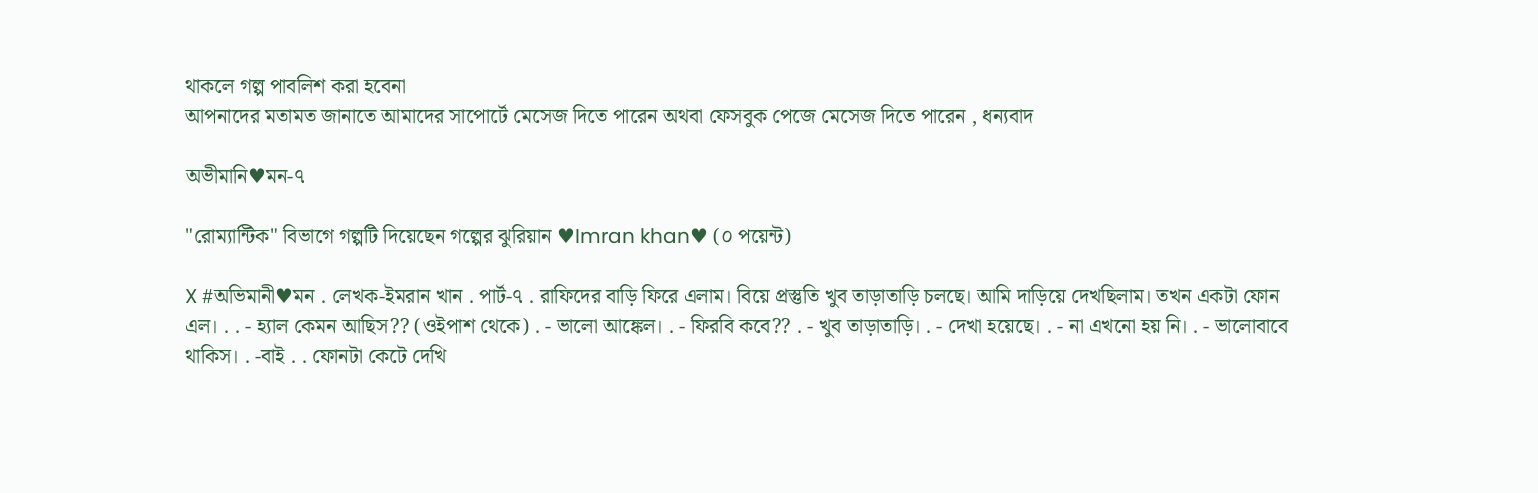থাকলে গল্প পাবলিশ করা হবেনা
আপনাদের মতামত জানাতে আমাদের সাপোর্টে মেসেজ দিতে পারেন অথবা ফেসবুক পেজে মেসেজ দিতে পারেন , ধন্যবাদ

অভীমানি♥মন-৭

"রোম্যান্টিক" বিভাগে গল্পটি দিয়েছেন গল্পের ঝুরিয়ান ♥Imran khan♥ (০ পয়েন্ট)

X #অভিমানী♥মন . লেখক-ইমরান খান . পার্ট-৭ . রাফিদের বাড়ি ফিরে এলাম। বিয়ে প্রস্তুতি খুব তাড়াতাড়ি চলছে। আমি দাড়িয়ে দেখছিলাম। তখন একটা ফোন এল। . . - হ্যাল কেমন আছিস?? (ওইপাশ থেকে) . - ভালো আঙ্কেল। . - ফিরবি কবে?? . - খুব তাড়াতাড়ি। . - দেখা হয়েছে। . - না এখনো হয় নি। . - ভালোবাবে থাকিস। . -বাই . . ফোনটা কেটে দেখি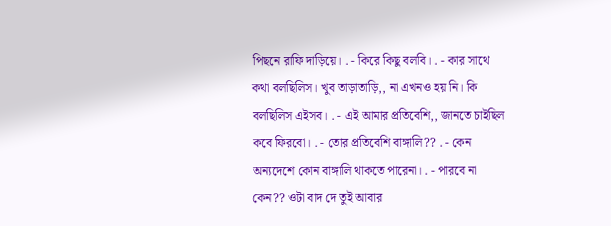পিছনে রাফি দাড়িয়ে। . - কিরে কিছু বলবি। . - কার সাথে কথা বলছিলিস। খুব তাড়াতাড়ি,, না এখনও হয় নি। কি বলছিলিস এইসব। . - এই আমার প্রতিবেশি,, জানতে চাইছিল কবে ফিরবো। . - তোর প্রতিবেশি বাঙ্গালি?? . - কেন অন্যদেশে কোন বাঙ্গালি থাকতে পারেনা। . - পারবে না কেন?? ওটা বাদ দে তুই আবার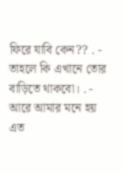ফিরে যাবি কেন?? . - তাহলে কি এখানে তোর বাড়িতে থাকবো। . - আরে আমার মনে হয় এত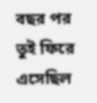বছর পর তুই ফিরে এসেছিল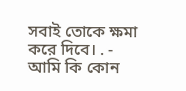সবাই তোকে ক্ষমা করে দিবে। . - আমি কি কোন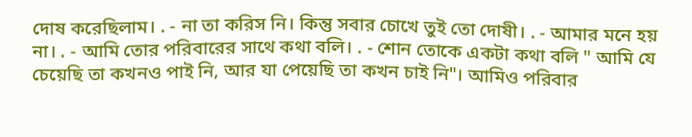দোষ করেছিলাম। . - না তা করিস নি। কিন্তু সবার চোখে তুই তো দোষী। . - আমার মনে হয় না। . - আমি তোর পরিবারের সাথে কথা বলি। . - শোন তোকে একটা কথা বলি " আমি যে চেয়েছি তা কখনও পাই নি, আর যা পেয়েছি তা কখন চাই নি"। আমিও পরিবার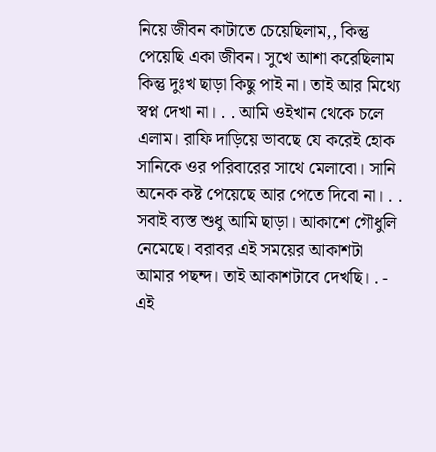নিয়ে জীবন কাটাতে চেয়েছিলাম,, কিন্তু পেয়েছি একা জীবন। সুখে আশা করেছিলাম কিন্তু দুঃখ ছাড়া কিছু পাই না। তাই আর মিথ্যে স্বপ্ন দেখা না। . . আমি ওইখান থেকে চলে এলাম। রাফি দাড়িয়ে ভাবছে যে করেই হোক সানিকে ওর পরিবারের সাথে মেলাবো। সানি অনেক কষ্ট পেয়েছে আর পেতে দিবো না। . . সবাই ব্যস্ত শুধু আমি ছাড়া। আকাশে গৌধুলি নেমেছে। বরাবর এই সময়ের আকাশটা আমার পছন্দ। তাই আকাশটাবে দেখছি। . - এই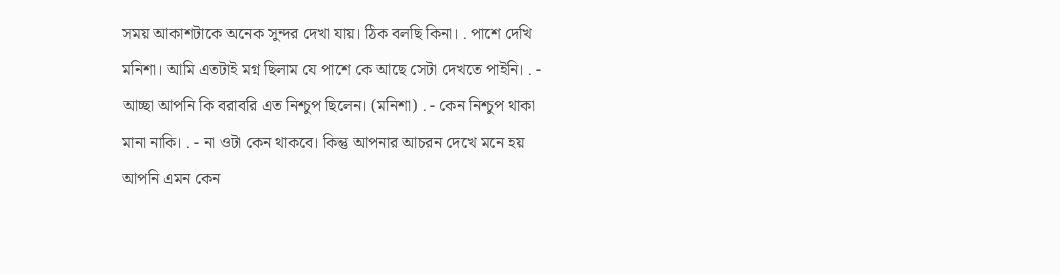সময় আকাশটাকে অনেক সুন্দর দেখা যায়। ঠিক বলছি কিনা। . পাশে দেখি মনিশা। আমি এতটাই মগ্ন ছিলাম যে পাশে কে আছে সেটা দেখতে পাইনি। . - আচ্ছা আপনি কি বরাবরি এত নিশ্চুপ ছিলেন। (মনিশা) . - কেন নিশ্চুপ থাকা মানা নাকি। . - না ওটা কেন থাকবে। কিন্তু আপনার আচরন দেখে মনে হয় আপনি এমন কেন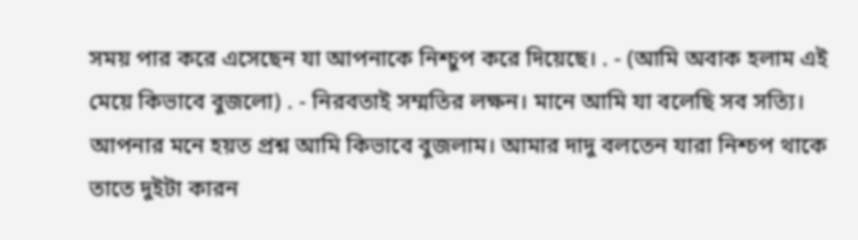সময় পার করে এসেছেন যা আপনাকে নিশ্চুপ করে দিয়েছে। . - (আমি অবাক হলাম এই মেয়ে কিভাবে বুজলো) . - নিরবতাই সম্মতির লক্ষন। মানে আমি যা বলেছি সব সত্যি। আপনার মনে হয়ত প্রশ্ন আমি কিভাবে বুজলাম। আমার দাদু বলতেন যারা নিশ্চপ থাকে তাতে দুইটা কারন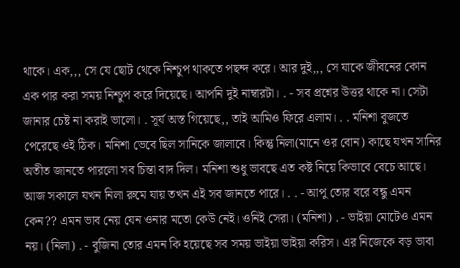থাকে। এক,,, সে যে ছোট থেকে নিশ্চুপ থাকতে পছন্দ করে। আর দুই,,, সে যাকে জীবনের কোন এক পার করা সময় নিশ্চুপ করে দিয়েছে। আপনি দুই নাম্বারটা। . - সব প্রশ্নের উত্তর থাকে না। সেটা জানার চেষ্ট না করাই ভালো। . সূর্য অস্ত গিয়েছে,, তাই আমিও ফিরে এলাম। . . মনিশা বুজতে পেরেছে ওই ঠিক। মনিশা ভেবে ছিল সানিকে জালাবে। কিন্তু নিলা(মানে ওর বোন) কাছে যখন সানির অতীত জানতে পারলো সব চিন্তা বাদ দিল। মনিশা শুধু ভাবছে এত কষ্ট নিয়ে কিভাবে বেচে আছে। আজ সকালে যখন নিলা রুমে যায় তখন এই সব জানতে পারে। . . - আপু তোর বরে বন্ধু এমন কেন?? এমন ভাব নেয় যেন ওনার মতো কেউ নেই। ওনিই সেরা। (মনিশা) . - ভাইয়া মোটেও এমন নয়। (নিলা) . - বুজিনা তোর এমন কি হয়েছে সব সময় ভাইয়া ভাইয়া করিস। এর নিজেকে বড় ভাবা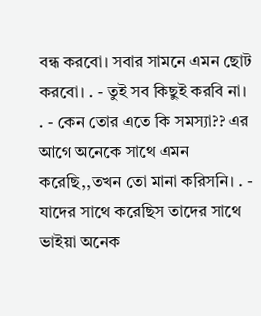বন্ধ করবো। সবার সামনে এমন ছোট করবো। . - তুই সব কিছুই করবি না। . - কেন তোর এতে কি সমস্যা?? এর আগে অনেকে সাথে এমন করেছি,,তখন তো মানা করিসনি। . - যাদের সাথে করেছিস তাদের সাথে ভাইয়া অনেক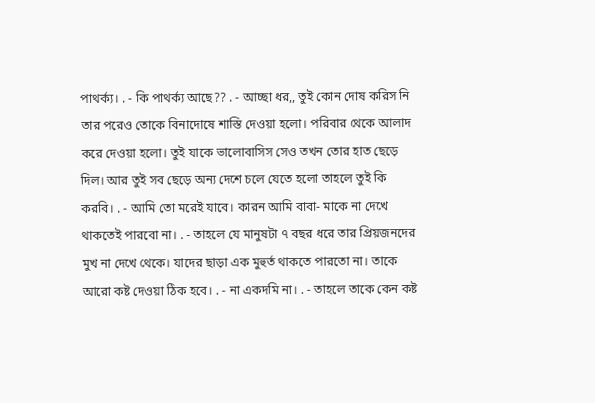পাথর্ক্য। . - কি পাথর্ক্য আছে?? . - আচ্ছা ধর,, তুই কোন দোষ করিস নি তার পরেও তোকে বিনাদোষে শাস্তি দেওয়া হলো। পরিবার থেকে আলাদ করে দেওয়া হলো। তুই যাকে ভালোবাসিস সেও তখন তোর হাত ছেড়ে দিল। আর তুই সব ছেড়ে অন্য দেশে চলে যেতে হলো তাহলে তুই কি করবি। . - আমি তো মরেই যাবে। কারন আমি বাবা- মাকে না দেখে থাকতেই পারবো না। . - তাহলে যে মানুষটা ৭ বছর ধরে তার প্রিয়জনদের মুখ না দেখে থেকে। যাদের ছাড়া এক মুহুর্ত থাকতে পারতো না। তাকে আরো কষ্ট দেওয়া ঠিক হবে। . - না একদমি না। . - তাহলে তাকে কেন কষ্ট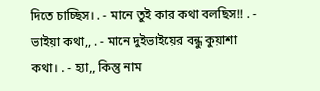দিতে চাচ্ছিস। . - মানে তুই কার কথা বলছিস!! . - ভাইয়া কথা,, . - মানে দুইভাইয়ের বন্ধু কুয়াশা কথা। . - হ্যা,, কিন্তু নাম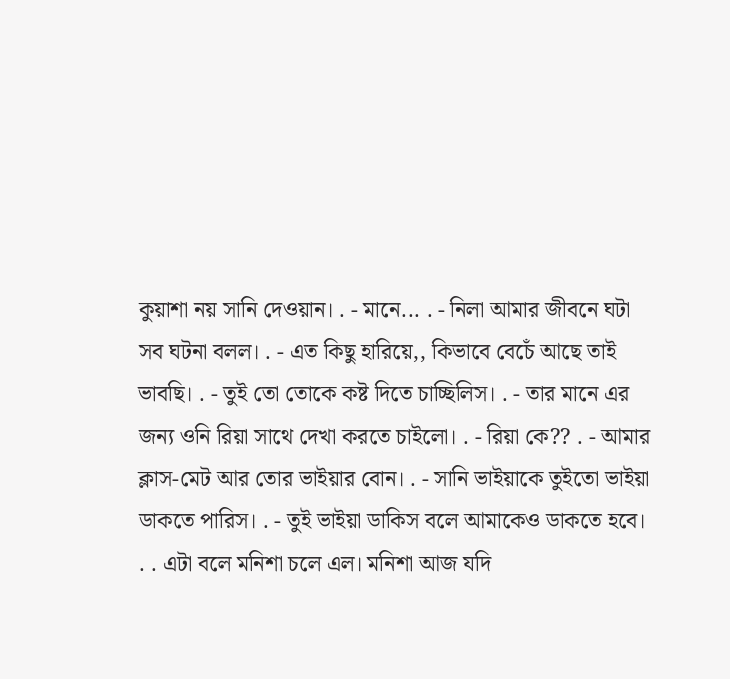কুয়াশা নয় সানি দেওয়ান। . - মানে... . - নিলা আমার জীবনে ঘটা সব ঘটনা বলল। . - এত কিছু হারিয়ে,, কিভাবে বেচেঁ আছে তাই ভাবছি। . - তুই তো তোকে কষ্ট দিতে চাচ্ছিলিস। . - তার মানে এর জন্য ওনি রিয়া সাথে দেখা করতে চাইলো। . - রিয়া কে?? . - আমার ক্লাস-মেট আর তোর ভাইয়ার বোন। . - সানি ভাইয়াকে তুইতো ভাইয়া ডাকতে পারিস। . - তুই ভাইয়া ডাকিস বলে আমাকেও ডাকতে হবে। . . এটা বলে মনিশা চলে এল। মনিশা আজ যদি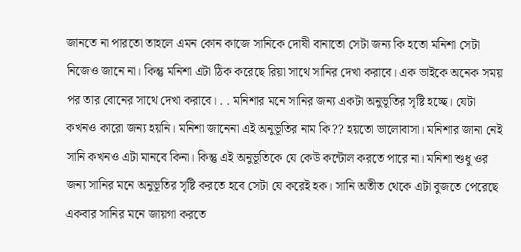জানতে না পারতো তাহলে এমন কোন কাজে সানিকে দোষী বানাতো সেটা জন্য কি হতো মনিশা সেটা নিজেও জানে না। কিন্তু মনিশা এটা ঠিক করেছে রিয়া সাথে সানির দেখা করাবে। এক ভাইকে অনেক সময় পর তার বোনের সাথে দেখা করাবে। . . মনিশার মনে সানির জন্য একটা অনুভূতির সৃষ্টি হচ্ছে। যেটা কখনও কারো জন্য হয়নি। মনিশা জানেনা এই অনুভূতির নাম কি?? হয়তো ভালোবাসা। মনিশার জানা নেই সানি কখনও এটা মানবে কিনা। কিন্তু এই অনুভূতিকে যে কেউ কন্টোল করতে পারে না। মনিশা শুধু ওর জন্য সানির মনে অনুভূতির সৃষ্টি করতে হবে সেটা যে করেই হক। সানি অতীত থেকে এটা বুজতে পেরেছে একবার সানির মনে জায়গা করতে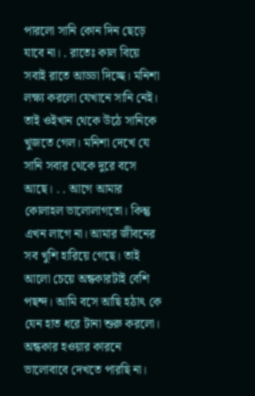পারলো সানি কোন দিন ছেড়ে যাবে না। . রাতেঃ কাল বিয়ে সবাই রাতে আড্ডা দিচ্ছে। মনিশা লক্ষ্য করলো যেখানে সানি নেই। তাই ওইখান থেকে উঠে সানিকে খুজতে গেল। মনিশা দেখে যে সানি সবার থেকে দুরে বসে আছে। . . আগে আমার কোলাহল ভালোলাগতো। কিন্তু এখন লাগে না। আমার জীবনের সব খুশি হারিয়ে গেছে। তাই আলো চেয়ে অন্ধকারটাই বেশি পছন্দ। আমি বসে আছি হঠাৎ কে যেন হাত ধরে টানা শুরু করলো। অন্ধকার হওয়ার কারনে ভালোবাবে দেখতে পারছি না।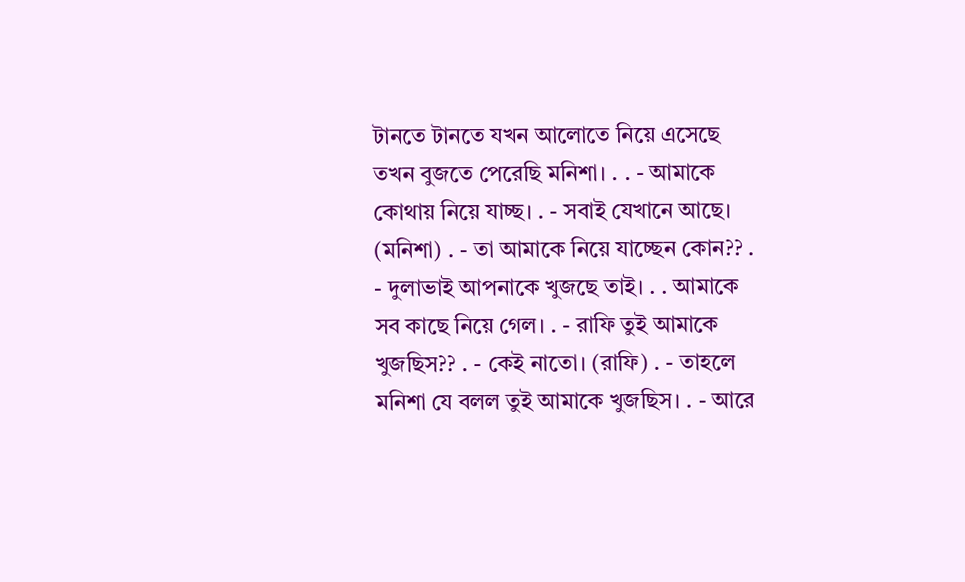টানতে টানতে যখন আলোতে নিয়ে এসেছে তখন বুজতে পেরেছি মনিশা। . . - আমাকে কোথায় নিয়ে যাচ্ছ। . - সবাই যেখানে আছে। (মনিশা) . - তা আমাকে নিয়ে যাচ্ছেন কোন?? . - দুলাভাই আপনাকে খুজছে তাই। . . আমাকে সব কাছে নিয়ে গেল। . - রাফি তুই আমাকে খুজছিস?? . - কেই নাতো। (রাফি) . - তাহলে মনিশা যে বলল তুই আমাকে খুজছিস। . - আরে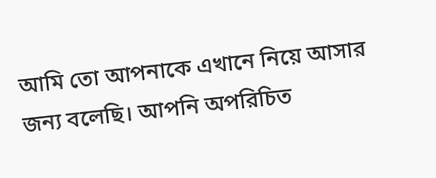আমি তো আপনাকে এখানে নিয়ে আসার জন্য বলেছি। আপনি অপরিচিত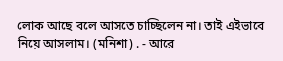লোক আছে বলে আসতে চাচ্ছিলেন না। তাই এইভাবে নিয়ে আসলাম। (মনিশা) . - আরে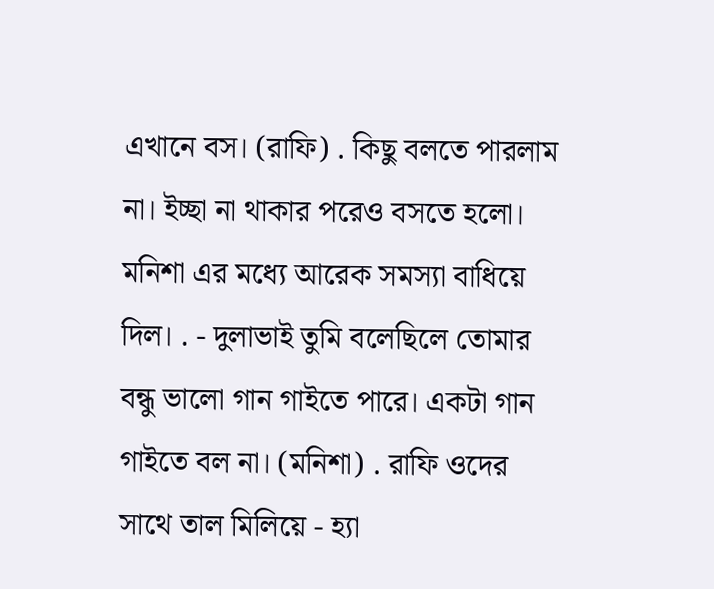এখানে বস। (রাফি) . কিছু বলতে পারলাম না। ইচ্ছা না থাকার পরেও বসতে হলো। মনিশা এর মধ্যে আরেক সমস্যা বাধিয়ে দিল। . - দুলাভাই তুমি বলেছিলে তোমার বন্ধু ভালো গান গাইতে পারে। একটা গান গাইতে বল না। (মনিশা) . রাফি ওদের সাথে তাল মিলিয়ে - হ্যা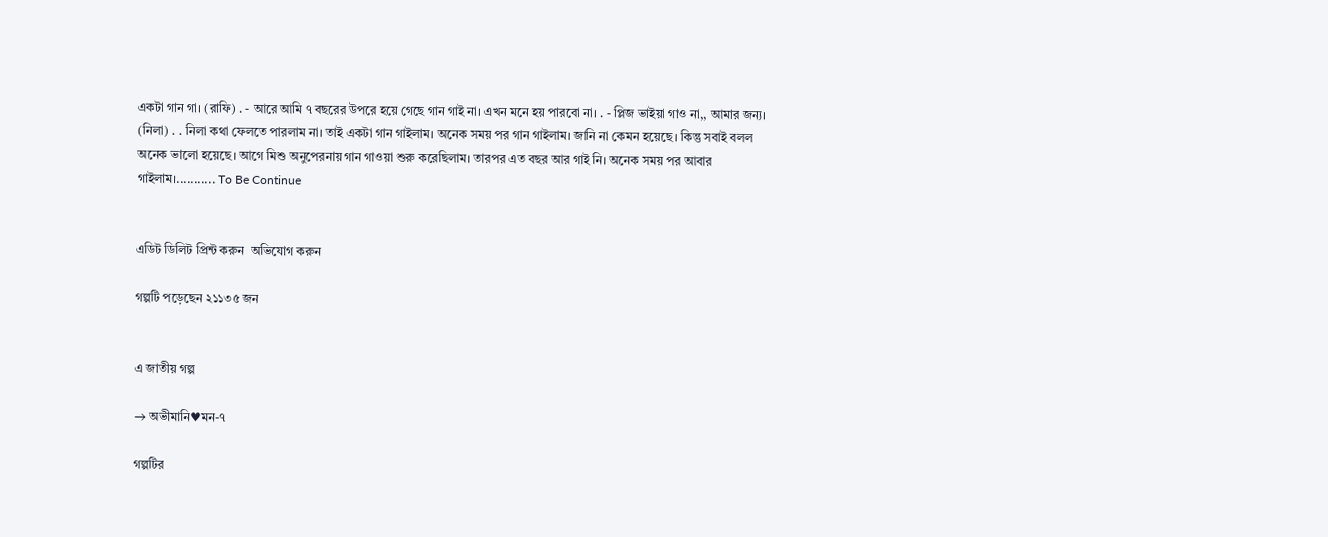একটা গান গা। (রাফি) . - আরে আমি ৭ বছরের উপরে হয়ে গেছে গান গাই না। এখন মনে হয় পারবো না। . - প্লিজ ভাইয়া গাও না,, আমার জন্য। (নিলা) . . নিলা কথা ফেলতে পারলাম না। তাই একটা গান গাইলাম। অনেক সময় পর গান গাইলাম। জানি না কেমন হয়েছে। কিন্তু সবাই বলল অনেক ভালো হয়েছে। আগে মিশু অনুপেরনায় গান গাওয়া শুরু করেছিলাম। তারপর এত বছর আর গাই নি। অনেক সময় পর আবার গাইলাম।........... To Be Continue


এডিট ডিলিট প্রিন্ট করুন  অভিযোগ করুন

গল্পটি পড়েছেন ২১১৩৫ জন


এ জাতীয় গল্প

→ অভীমানি♥মন-৭

গল্পটির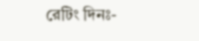রেটিং দিনঃ-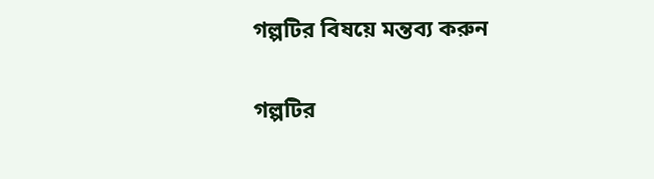গল্পটির বিষয়ে মন্তব্য করুন

গল্পটির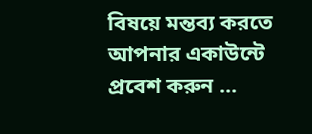বিষয়ে মন্তব্য করতে আপনার একাউন্টে প্রবেশ করুন ...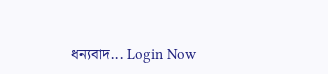ধন্যবাদ... Login Now